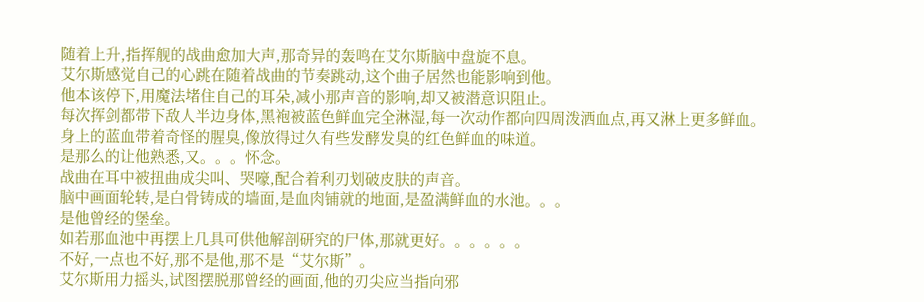随着上升,指挥舰的战曲愈加大声,那奇异的轰鸣在艾尔斯脑中盘旋不息。
艾尔斯感觉自己的心跳在随着战曲的节奏跳动,这个曲子居然也能影响到他。
他本该停下,用魔法堵住自己的耳朵,减小那声音的影响,却又被潜意识阻止。
每次挥剑都带下敌人半边身体,黑袍被蓝色鲜血完全淋湿,每一次动作都向四周泼洒血点,再又淋上更多鲜血。
身上的蓝血带着奇怪的腥臭,像放得过久有些发酵发臭的红色鲜血的味道。
是那么的让他熟悉,又。。。怀念。
战曲在耳中被扭曲成尖叫、哭嚎,配合着利刃划破皮肤的声音。
脑中画面轮转,是白骨铸成的墙面,是血肉铺就的地面,是盈满鲜血的水池。。。
是他曾经的堡垒。
如若那血池中再摆上几具可供他解剖研究的尸体,那就更好。。。。。。
不好,一点也不好,那不是他,那不是“艾尔斯”。
艾尔斯用力摇头,试图摆脱那曾经的画面,他的刃尖应当指向邪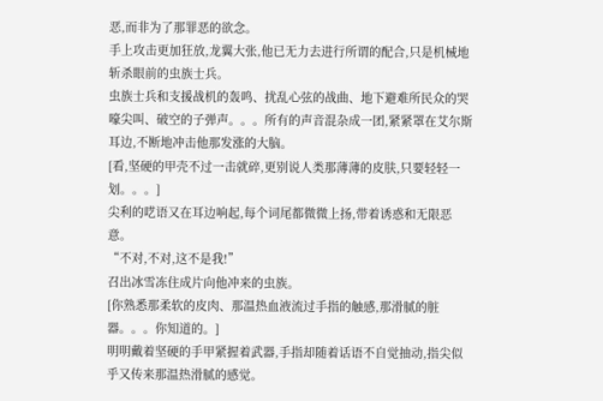恶,而非为了那罪恶的欲念。
手上攻击更加狂放,龙翼大张,他已无力去进行所谓的配合,只是机械地斩杀眼前的虫族士兵。
虫族士兵和支援战机的轰鸣、扰乱心弦的战曲、地下避难所民众的哭嚎尖叫、破空的子弹声。。。所有的声音混杂成一团,紧紧罩在艾尔斯耳边,不断地冲击他那发涨的大脑。
[看,坚硬的甲壳不过一击就碎,更别说人类那薄薄的皮肤,只要轻轻一划。。。]
尖利的呓语又在耳边响起,每个词尾都微微上扬,带着诱惑和无限恶意。
“不对,不对,这不是我!”
召出冰雪冻住成片向他冲来的虫族。
[你熟悉那柔软的皮肉、那温热血液流过手指的触感,那滑腻的脏器。。。你知道的。]
明明戴着坚硬的手甲紧握着武器,手指却随着话语不自觉抽动,指尖似乎又传来那温热滑腻的感觉。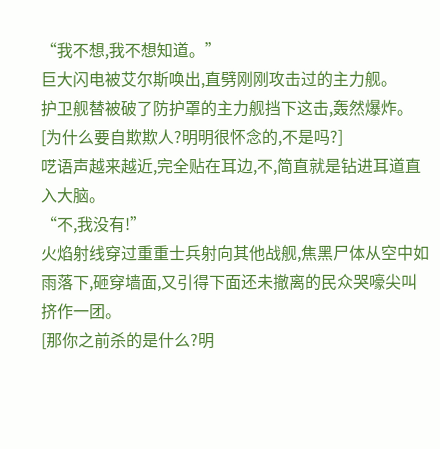“我不想,我不想知道。”
巨大闪电被艾尔斯唤出,直劈刚刚攻击过的主力舰。
护卫舰替被破了防护罩的主力舰挡下这击,轰然爆炸。
[为什么要自欺欺人?明明很怀念的,不是吗?]
呓语声越来越近,完全贴在耳边,不,简直就是钻进耳道直入大脑。
“不,我没有!”
火焰射线穿过重重士兵射向其他战舰,焦黑尸体从空中如雨落下,砸穿墙面,又引得下面还未撤离的民众哭嚎尖叫挤作一团。
[那你之前杀的是什么?明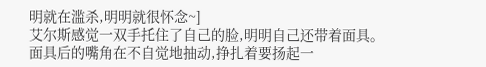明就在滥杀,明明就很怀念~]
艾尔斯感觉一双手托住了自己的脸,明明自己还带着面具。
面具后的嘴角在不自觉地抽动,挣扎着要扬起一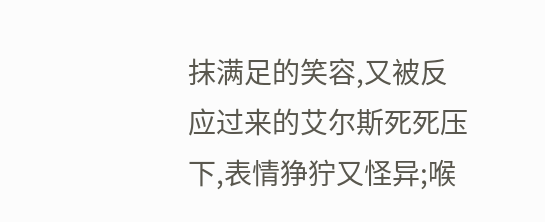抹满足的笑容,又被反应过来的艾尔斯死死压下,表情狰狞又怪异;喉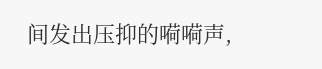间发出压抑的嗬嗬声,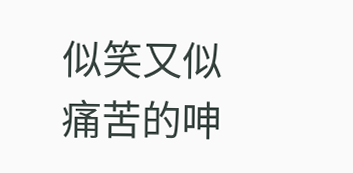似笑又似痛苦的呻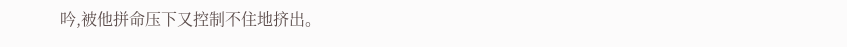吟,被他拼命压下又控制不住地挤出。